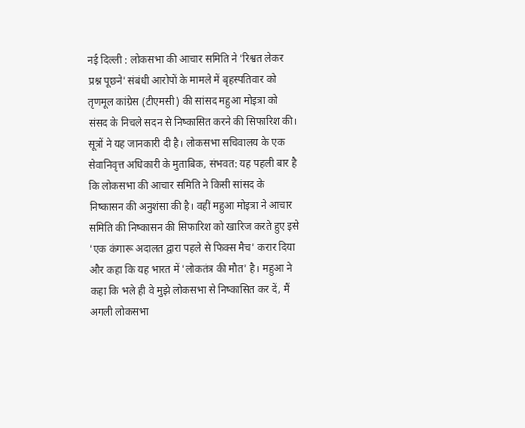नई दिल्ली : लोकसभा की आचार समिति ने 'रिश्वत लेकर प्रश्न पूछने' संबंधी आरोपों के मामले में बृहस्पतिवार को तृणमूल कांग्रेस (टीएमसी) की सांसद महुआ मोइत्रा को संसद के निचले सदन से निष्कासित करने की सिफारिश की। सूत्रों ने यह जानकारी दी है। लोकसभा सचिवालय के एक सेवानिवृत्त अधिकारी के मुताबिक, संभवत: यह पहली बार है कि लोकसभा की आचार समिति ने किसी सांसद के निष्कासन की अनुशंसा की है। वहीं महुआ मोइत्रा ने आचार समिति की निष्कासन की सिफारिश को खारिज करते हुए इसे 'एक कंगारू अदालत द्वारा पहले से फिक्स मैच' करार दिया और कहा कि यह भारत में 'लोकतंत्र की मौत' है। महुआ ने कहा कि भले ही वे मुझे लोकसभा से निष्कासित कर दें, मैं अगली लोकसभा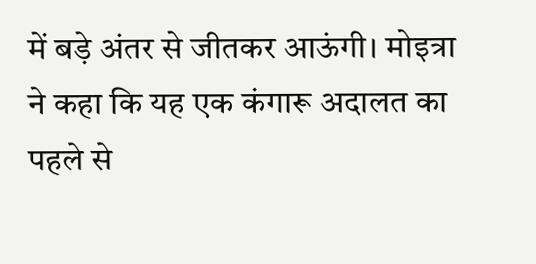में बड़े अंतर से जीतकर आऊंगी। मोइत्रा ने कहा कि यह एक कंगारू अदालत का पहले से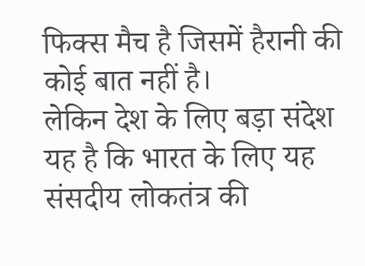फिक्स मैच है जिसमें हैरानी की कोई बात नहीं है।
लेकिन देश के लिए बड़ा संदेश यह है कि भारत के लिए यह संसदीय लोकतंत्र की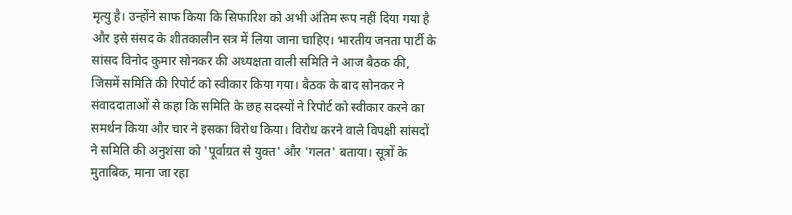मृत्यु है। उन्होंने साफ किया कि सिफारिश को अभी अंतिम रूप नहीं दिया गया है और इसे संसद के शीतकालीन सत्र में लिया जाना चाहिए। भारतीय जनता पार्टी के सांसद विनोद कुमार सोनकर की अध्यक्षता वाली समिति ने आज बैठक की, जिसमें समिति की रिपोर्ट को स्वीकार किया गया। बैठक के बाद सोनकर ने संवाददाताओं से कहा कि समिति के छह सदस्यों ने रिपोर्ट को स्वीकार करने का समर्थन किया और चार ने इसका विरोध किया। विरोध करने वाले विपक्षी सांसदों ने समिति की अनुशंसा को 'पूर्वाग्रत से युक्त' और 'गलत' बताया। सूत्रों के मुताबिक, माना जा रहा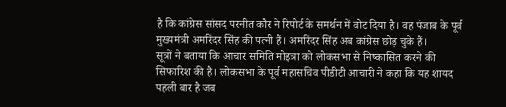है कि कांग्रेस सांसद परनीत कौर ने रिपोर्ट के समर्थन में वोट दिया है। वह पंजाब के पूर्व मुख्यमंत्री अमरिंदर सिंह की पत्नी हैं। अमरिंदर सिंह अब कांग्रेस छोड़ चुके हैं।
सूत्रों ने बताया कि आचार समिति मोइत्रा को लोकसभा से निष्कासित करने की सिफारिश की है। लोकसभा के पूर्व महासचिव पीडीटी आचारी ने कहा कि यह शायद पहली बार है जब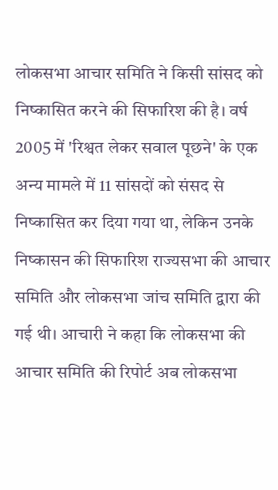लोकसभा आचार समिति ने किसी सांसद को निष्कासित करने की सिफारिश की है। वर्ष 2005 में 'रिश्वत लेकर सवाल पूछने' के एक अन्य मामले में 11 सांसदों को संसद से निष्कासित कर दिया गया था, लेकिन उनके निष्कासन की सिफारिश राज्यसभा की आचार समिति और लोकसभा जांच समिति द्वारा की गई थी। आचारी ने कहा कि लोकसभा की आचार समिति की रिपोर्ट अब लोकसभा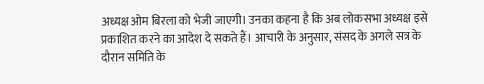अध्यक्ष ओम बिरला को भेजी जाएगी। उनका कहना है कि अब लोकसभा अध्यक्ष इसे प्रकाशित करने का आदेश दे सकते हैं। आचारी के अनुसार, संसद के अगले सत्र के दौरान समिति के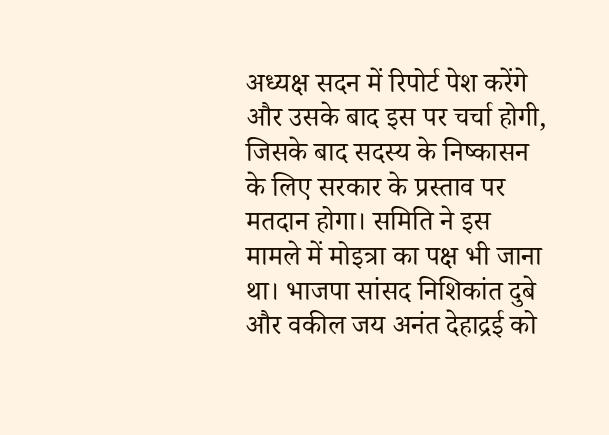अध्यक्ष सदन में रिपोर्ट पेश करेंगे और उसके बाद इस पर चर्चा होगी, जिसके बाद सदस्य के निष्कासन के लिए सरकार के प्रस्ताव पर मतदान होगा। समिति ने इस मामले में मोइत्रा का पक्ष भी जाना था। भाजपा सांसद निशिकांत दुबे और वकील जय अनंत देहाद्रई को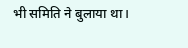भी समिति ने बुलाया था।